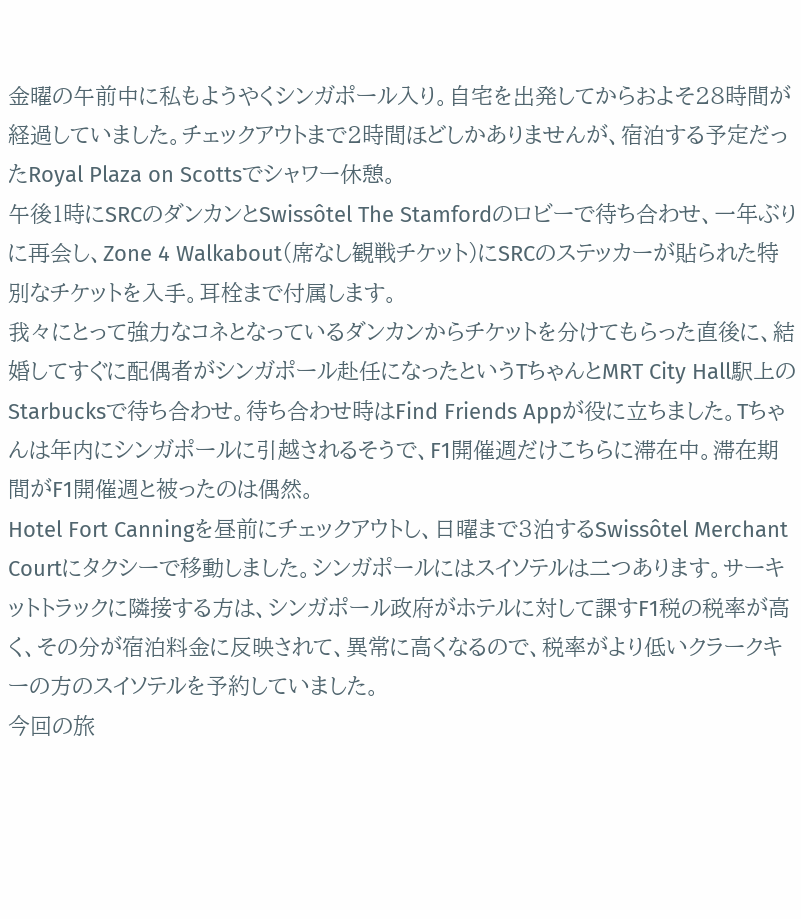金曜の午前中に私もようやくシンガポール入り。自宅を出発してからおよそ28時間が経過していました。チェックアウトまで2時間ほどしかありませんが、宿泊する予定だったRoyal Plaza on Scottsでシャワー休憩。
午後1時にSRCのダンカンとSwissôtel The Stamfordのロビーで待ち合わせ、一年ぶりに再会し、Zone 4 Walkabout(席なし観戦チケット)にSRCのステッカーが貼られた特別なチケットを入手。耳栓まで付属します。
我々にとって強力なコネとなっているダンカンからチケットを分けてもらった直後に、結婚してすぐに配偶者がシンガポール赴任になったというTちゃんとMRT City Hall駅上のStarbucksで待ち合わせ。待ち合わせ時はFind Friends Appが役に立ちました。Tちゃんは年内にシンガポールに引越されるそうで、F1開催週だけこちらに滞在中。滞在期間がF1開催週と被ったのは偶然。
Hotel Fort Canningを昼前にチェックアウトし、日曜まで3泊するSwissôtel Merchant Courtにタクシーで移動しました。シンガポールにはスイソテルは二つあります。サーキットトラックに隣接する方は、シンガポール政府がホテルに対して課すF1税の税率が高く、その分が宿泊料金に反映されて、異常に高くなるので、税率がより低いクラークキーの方のスイソテルを予約していました。
今回の旅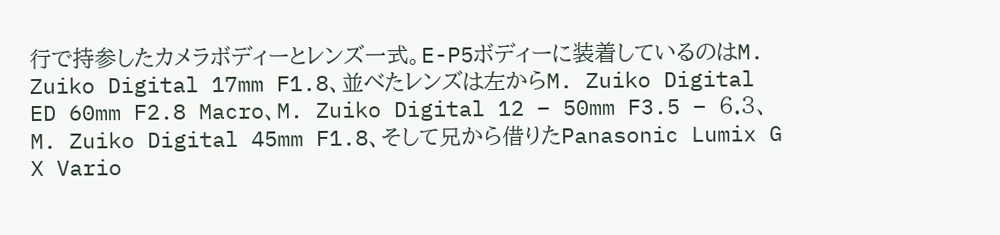行で持参したカメラボディーとレンズ一式。E-P5ボディーに装着しているのはM. Zuiko Digital 17mm F1.8、並べたレンズは左からM. Zuiko Digital ED 60mm F2.8 Macro、M. Zuiko Digital 12 – 50mm F3.5 – 6.3、M. Zuiko Digital 45mm F1.8、そして兄から借りたPanasonic Lumix G X Vario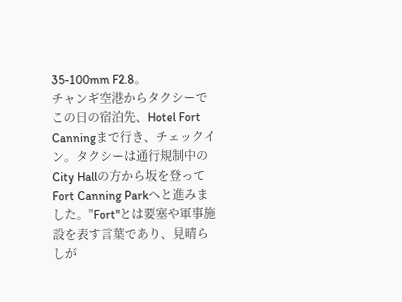35-100mm F2.8。
チャンギ空港からタクシーでこの日の宿泊先、Hotel Fort Canningまで行き、チェックイン。タクシーは通行規制中のCity Hallの方から坂を登ってFort Canning Parkへと進みました。"Fort"とは要塞や軍事施設を表す言葉であり、見晴らしが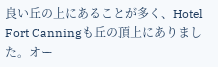良い丘の上にあることが多く、Hotel Fort Canningも丘の頂上にありました。オー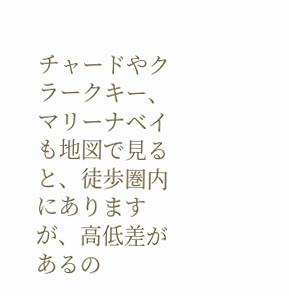チャードやクラークキー、マリーナベイも地図で見ると、徒歩圏内にありますが、高低差があるの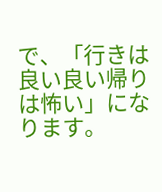で、「行きは良い良い帰りは怖い」になります。